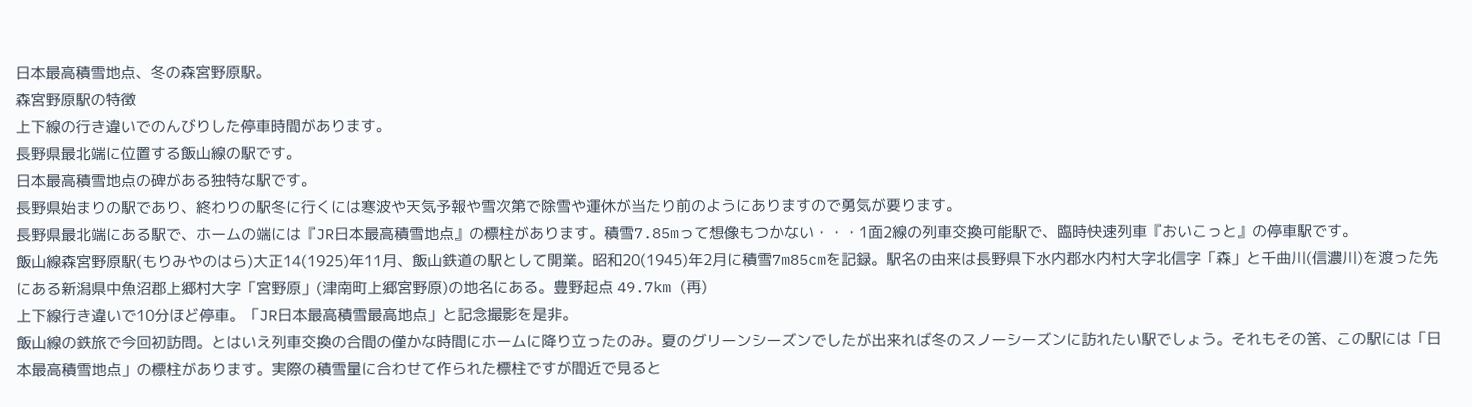日本最高積雪地点、冬の森宮野原駅。
森宮野原駅の特徴
上下線の行き違いでのんびりした停車時間があります。
長野県最北端に位置する飯山線の駅です。
日本最高積雪地点の碑がある独特な駅です。
長野県始まりの駅であり、終わりの駅冬に行くには寒波や天気予報や雪次第で除雪や運休が当たり前のようにありますので勇気が要ります。
長野県最北端にある駅で、ホームの端には『JR日本最高積雪地点』の標柱があります。積雪7.85mって想像もつかない・・・1面2線の列車交換可能駅で、臨時快速列車『おいこっと』の停車駅です。
飯山線森宮野原駅(もりみやのはら)大正14(1925)年11月、飯山鉄道の駅として開業。昭和20(1945)年2月に積雪7m85cmを記録。駅名の由来は長野県下水内郡水内村大字北信字「森」と千曲川(信濃川)を渡った先にある新潟県中魚沼郡上郷村大字「宮野原」(津南町上郷宮野原)の地名にある。豊野起点 49.7km (再)
上下線行き違いで10分ほど停車。「JR日本最高積雪最高地点」と記念撮影を是非。
飯山線の鉄旅で今回初訪問。とはいえ列車交換の合間の僅かな時間にホームに降り立ったのみ。夏のグリーンシーズンでしたが出来れば冬のスノーシーズンに訪れたい駅でしょう。それもその筈、この駅には「日本最高積雪地点」の標柱があります。実際の積雪量に合わせて作られた標柱ですが間近で見ると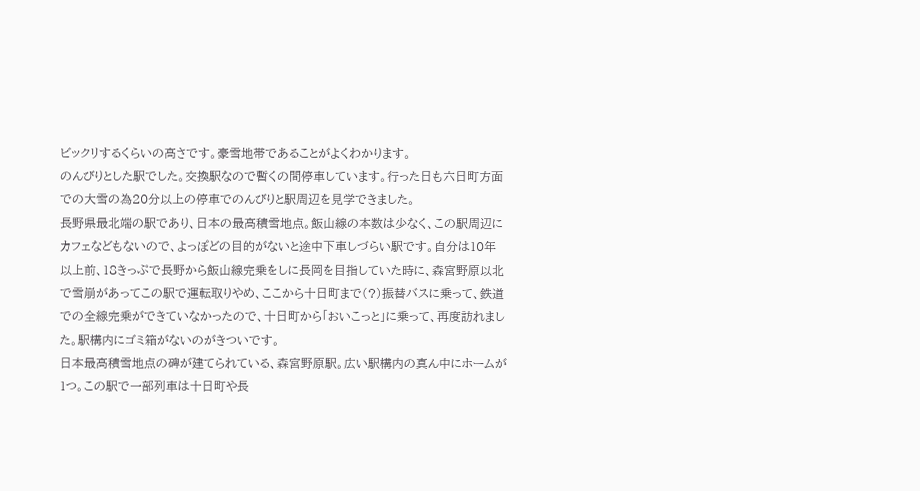ビックリするくらいの高さです。豪雪地帯であることがよくわかります。
のんびりとした駅でした。交換駅なので暫くの間停車しています。行った日も六日町方面での大雪の為20分以上の停車でのんびりと駅周辺を見学できました。
長野県最北端の駅であり、日本の最高積雪地点。飯山線の本数は少なく、この駅周辺にカフェなどもないので、よっぽどの目的がないと途中下車しづらい駅です。自分は10年以上前、18きっぷで長野から飯山線完乗をしに長岡を目指していた時に、森宮野原以北で雪崩があってこの駅で運転取りやめ、ここから十日町まで(?)振替バスに乗って、鉄道での全線完乗ができていなかったので、十日町から「おいこっと」に乗って、再度訪れました。駅構内にゴミ箱がないのがきついです。
日本最高積雪地点の碑が建てられている、森宮野原駅。広い駅構内の真ん中にホームが1つ。この駅で一部列車は十日町や長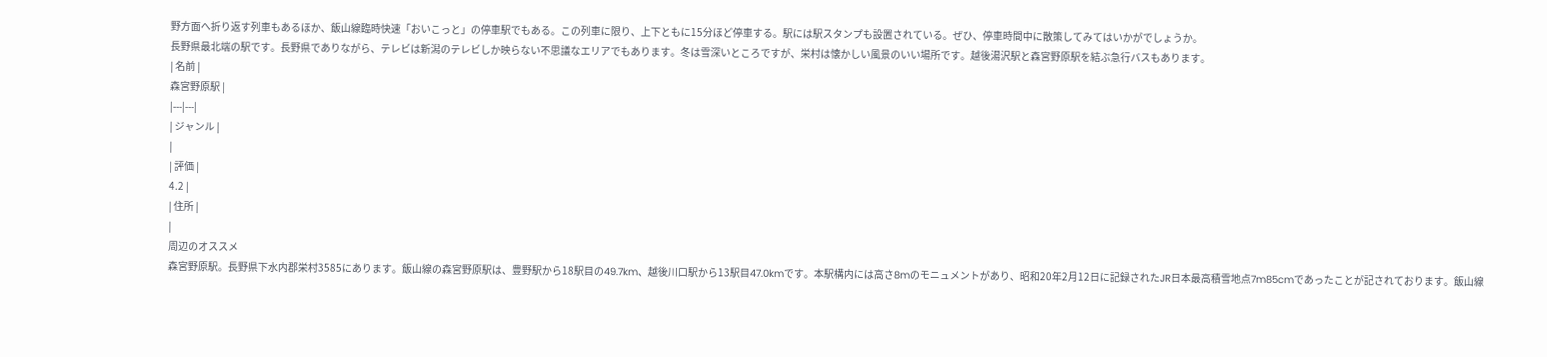野方面へ折り返す列車もあるほか、飯山線臨時快速「おいこっと」の停車駅でもある。この列車に限り、上下ともに15分ほど停車する。駅には駅スタンプも設置されている。ぜひ、停車時間中に散策してみてはいかがでしょうか。
長野県最北端の駅です。長野県でありながら、テレビは新潟のテレビしか映らない不思議なエリアでもあります。冬は雪深いところですが、栄村は懐かしい風景のいい場所です。越後湯沢駅と森宮野原駅を結ぶ急行バスもあります。
| 名前 |
森宮野原駅 |
|---|---|
| ジャンル |
|
| 評価 |
4.2 |
| 住所 |
|
周辺のオススメ
森宮野原駅。長野県下水内郡栄村3585にあります。飯山線の森宮野原駅は、豊野駅から18駅目の49.7km、越後川口駅から13駅目47.0kmです。本駅構内には高さ8mのモニュメントがあり、昭和20年2月12日に記録されたJR日本最高積雪地点7m85cmであったことが記されております。飯山線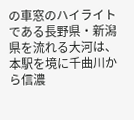の車窓のハイライトである長野県・新潟県を流れる大河は、本駅を境に千曲川から信濃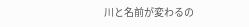川と名前が変わるの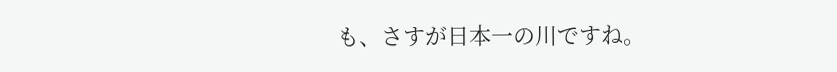も、さすが日本一の川ですね。